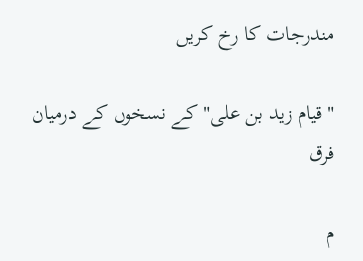مندرجات کا رخ کریں

"قیام زید بن علی" کے نسخوں کے درمیان فرق

م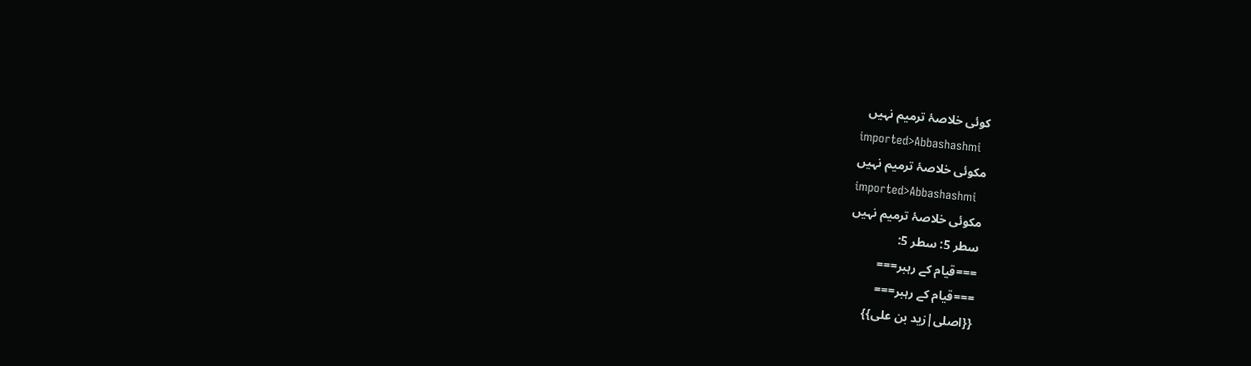کوئی خلاصۂ ترمیم نہیں
imported>Abbashashmi
مکوئی خلاصۂ ترمیم نہیں
imported>Abbashashmi
مکوئی خلاصۂ ترمیم نہیں
سطر 5: سطر 5:
===قیام کے رہبر===
===قیام کے رہبر===
{{اصلی|زید بن علی}}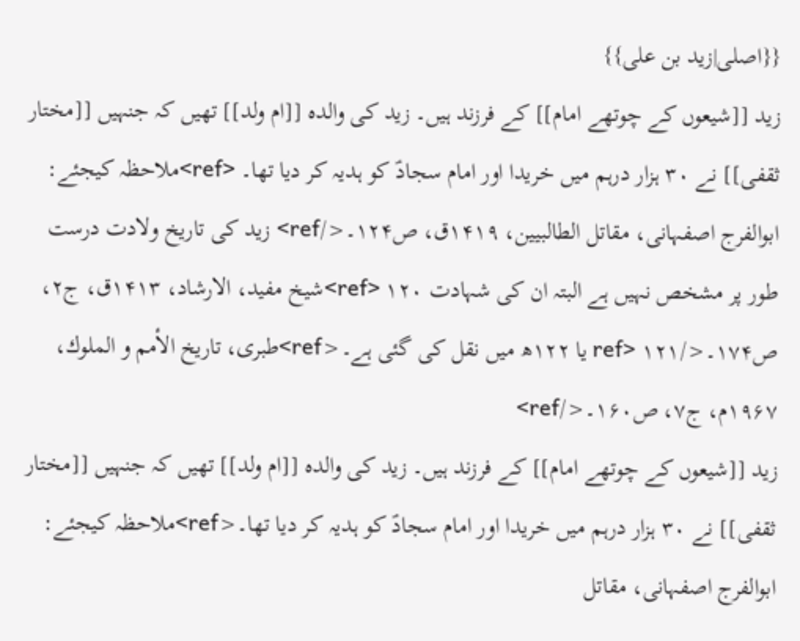{{اصلی|زید بن علی}}
زید [[شیعوں کے چوتھے امام]] کے فرزند ہیں۔ زید کی والدہ [[ام ولد]] تھیں کہ جنہیں [[مختار ثقفی]] نے ۳۰ ہزار درہم میں خریدا اور امام سجادؑ کو ہدیہ کر دیا تھا۔ <ref>ملاحظہ کیجئے: ابوالفرج اصفہانی، مقاتل الطالبیین، ۱۴۱۹ق، ص۱۲۴۔</ref> زید کی تاریخ ولادت درست طور پر مشخص نہیں ہے البتہ ان کی شہادت ۱۲۰ <ref>شیخ مفید، الارشاد، ۱۴۱۳ق، ج۲، ص۱۷۴۔</ref> ۱۲۱ یا ۱۲۲ھ میں نقل کی گئی ہے۔<ref>طبری، تاريخ الأمم و الملوك، ۱۹۶۷م، ج۷، ص۱۶۰۔</ref>
زید [[شیعوں کے چوتھے امام]] کے فرزند ہیں۔ زید کی والدہ [[ام ولد]] تھیں کہ جنہیں [[مختار ثقفی]] نے ۳۰ ہزار درہم میں خریدا اور امام سجادؑ کو ہدیہ کر دیا تھا۔<ref>ملاحظہ کیجئے: ابوالفرج اصفہانی، مقاتل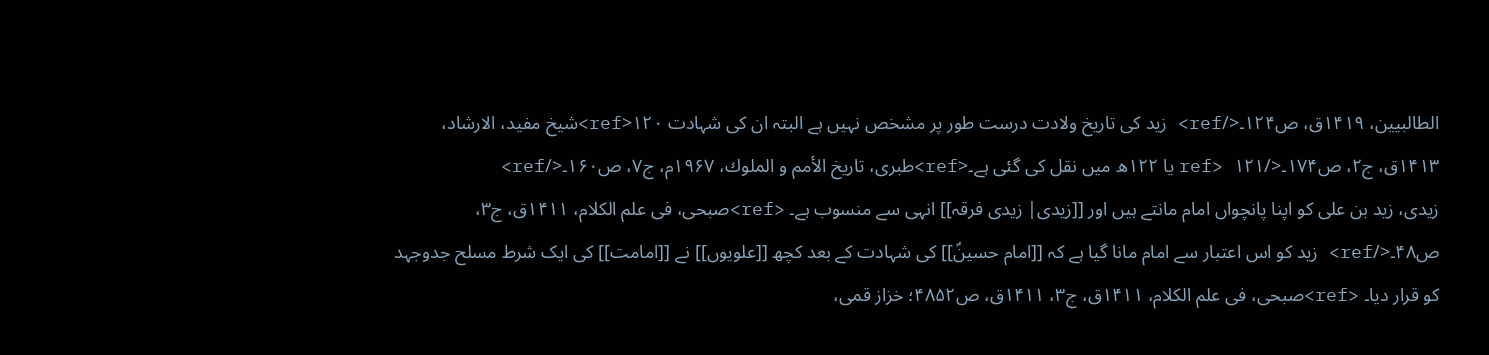الطالبیین، ۱۴۱۹ق، ص۱۲۴۔</ref> زید کی تاریخ ولادت درست طور پر مشخص نہیں ہے البتہ ان کی شہادت ۱۲۰<ref>شیخ مفید، الارشاد، ۱۴۱۳ق، ج۲، ص۱۷۴۔</ref> ۱۲۱ یا ۱۲۲ھ میں نقل کی گئی ہے۔<ref>طبری، تاريخ الأمم و الملوك، ۱۹۶۷م، ج۷، ص۱۶۰۔</ref>
زیدی، زید بن علی کو اپنا پانچواں امام مانتے ہیں اور [[زیدی| زیدی فرقہ]] انہی سے منسوب ہے۔ <ref>صبحی، فی علم الکلام، ۱۴۱۱ق، ج۳، ص۴۸۔</ref> زید کو اس اعتبار سے امام مانا گیا ہے کہ [[امام حسینؑ]] کی شہادت کے بعد کچھ [[علویوں]] نے [[امامت]] کی ایک شرط مسلح جدوجہد کو قرار دیا۔ <ref>صبحی، فی علم الکلام، ۱۴۱۱ق، ج۳، ۱۴۱۱ق، ص۴۸۵۲؛ خزاز قمی،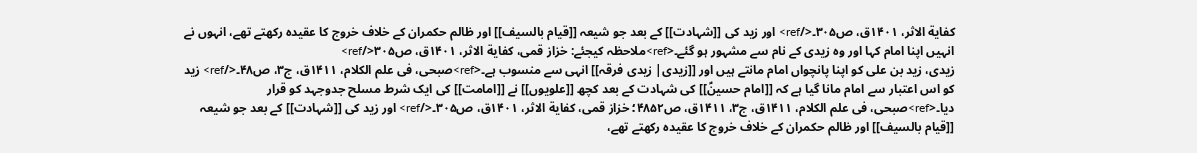کفایة الاثر، ۱۴۰۱ق، ص۳۰۵۔</ref> اور زید کی [[شہادت]] کے بعد جو شیعہ [[قیام بالسیف]] اور ظالم حکمران کے خلاف خروج کا عقیدہ رکھتے تھے، انہوں نے انہیں اپنا امام کہا اور وہ زیدی کے نام سے مشہور ہو گئے۔<ref>ملاحظہ کیجئے: خزاز قمی، کفایة الاثر، ۱۴۰۱ق، ص۳۰۵</ref>
زیدی، زید بن علی کو اپنا پانچواں امام مانتے ہیں اور [[زیدی| زیدی فرقہ]] انہی سے منسوب ہے۔<ref>صبحی، فی علم الکلام، ۱۴۱۱ق، ج۳، ص۴۸۔</ref> زید کو اس اعتبار سے امام مانا گیا ہے کہ [[امام حسینؑ]] کی شہادت کے بعد کچھ [[علویوں]] نے [[امامت]] کی ایک شرط مسلح جدوجہد کو قرار دیا۔<ref>صبحی، فی علم الکلام، ۱۴۱۱ق، ج۳، ۱۴۱۱ق، ص۴۸۵۲؛ خزاز قمی، کفایة الاثر، ۱۴۰۱ق، ص۳۰۵۔</ref> اور زید کی [[شہادت]] کے بعد جو شیعہ [[قیام بالسیف]] اور ظالم حکمران کے خلاف خروج کا عقیدہ رکھتے تھے،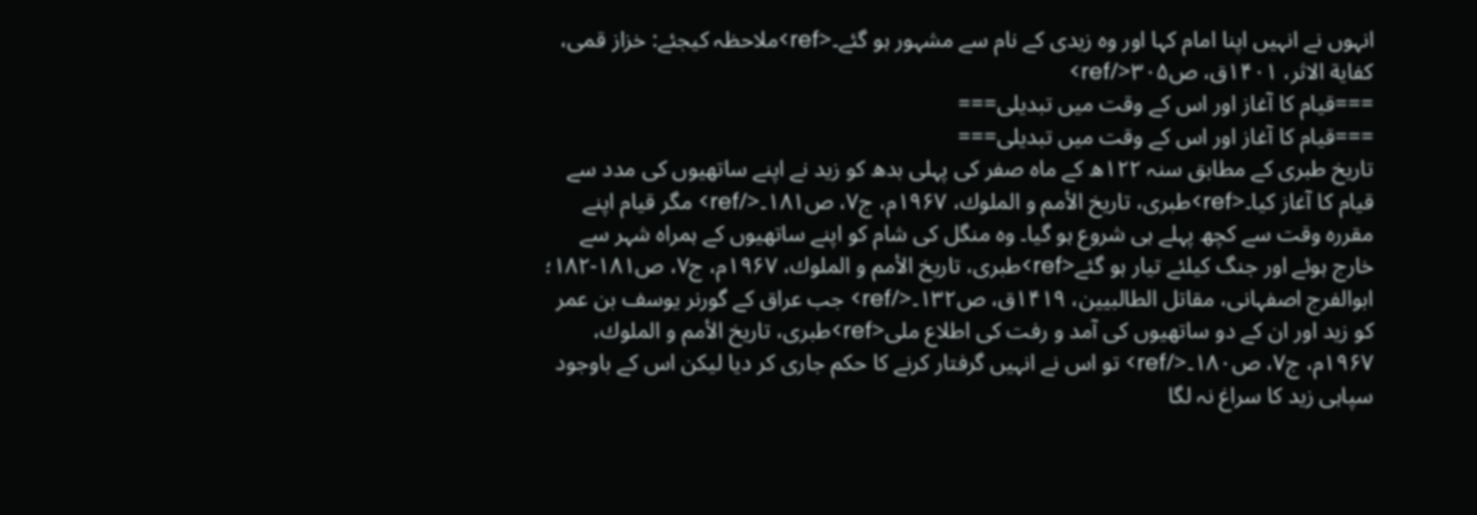انہوں نے انہیں اپنا امام کہا اور وہ زیدی کے نام سے مشہور ہو گئے۔<ref>ملاحظہ کیجئے: خزاز قمی، کفایة الاثر، ۱۴۰۱ق، ص۳۰۵</ref>
===قیام کا آغاز اور اس کے وقت میں تبدیلی===
===قیام کا آغاز اور اس کے وقت میں تبدیلی===
تاریخ طبری کے مطابق سنہ ۱۲۲ھ کے ماہ صفر کی پہلی بدھ کو زید نے اپنے ساتھیوں کی مدد سے قیام کا آغاز کیا۔<ref>طبری، تاريخ الأمم و الملوك، ۱۹۶۷م، ج۷، ص۱۸۱۔</ref> مگر قیام اپنے مقررہ وقت سے کچھ پہلے ہی شروع ہو گیا۔ وہ منگل کی شام کو اپنے ساتھیوں کے ہمراہ شہر سے خارج ہوئے اور جنگ کیلئے تیار ہو گئے<ref>طبری، تاريخ الأمم و الملوك، ۱۹۶۷م، ج۷، ص۱۸۱-۱۸۲؛ ابوالفرج اصفہانی، مقاتل الطالبیین، ۱۴۱۹ق، ص۱۳۲۔</ref> جب عراق کے گورنر یوسف بن عمر کو زید اور ان کے دو ساتھیوں کی آمد و رفت کی اطلاع ملی<ref>طبری، تاريخ الأمم و الملوك، ۱۹۶۷م، ج۷، ص۱۸۰۔</ref> تو اس نے انہیں گرفتار کرنے کا حکم جاری کر دیا لیکن اس کے باوجود سپاہی زید کا سراغ نہ لگا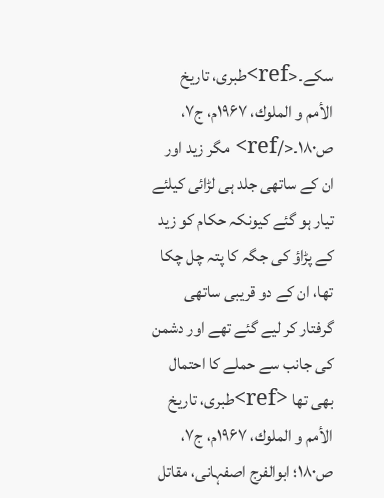سکے۔<ref>طبری، تاريخ الأمم و الملوك، ۱۹۶۷م، ج۷، ص۱۸۰۔</ref> مگر زید اور ان کے ساتھی جلد ہی لڑائی کیلئے تیار ہو گئے کیونکہ حکام کو زید کے پڑاؤ کی جگہ کا پتہ چل چکا تھا، ان کے دو قریبی ساتھی گرفتار کر لیے گئے تھے اور دشمن کی جانب سے حملے کا احتمال بھی تھا <ref>طبری، تاريخ الأمم و الملوك، ۱۹۶۷م، ج۷، ص۱۸۰؛ ابوالفرج اصفہانی، مقاتل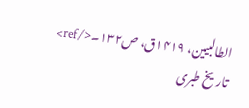الطالبیین، ۱۴۱۹ق، ص۱۳۲۔</ref>
تاریخ طبری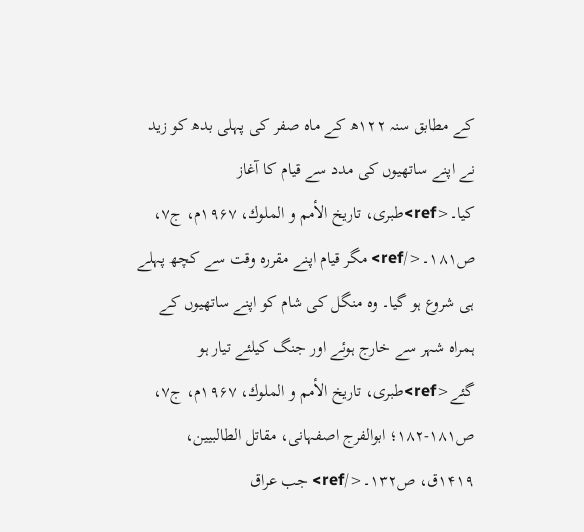کے مطابق سنہ ۱۲۲ھ کے ماہ صفر کی پہلی بدھ کو زید نے اپنے ساتھیوں کی مدد سے قیام کا آغاز کیا۔<ref>طبری، تاريخ الأمم و الملوك، ۱۹۶۷م، ج۷، ص۱۸۱۔</ref> مگر قیام اپنے مقررہ وقت سے کچھ پہلے ہی شروع ہو گیا۔ وہ منگل کی شام کو اپنے ساتھیوں کے ہمراہ شہر سے خارج ہوئے اور جنگ کیلئے تیار ہو گئے<ref>طبری، تاريخ الأمم و الملوك، ۱۹۶۷م، ج۷، ص۱۸۱-۱۸۲؛ ابوالفرج اصفہانی، مقاتل الطالبیین، ۱۴۱۹ق، ص۱۳۲۔</ref> جب عراق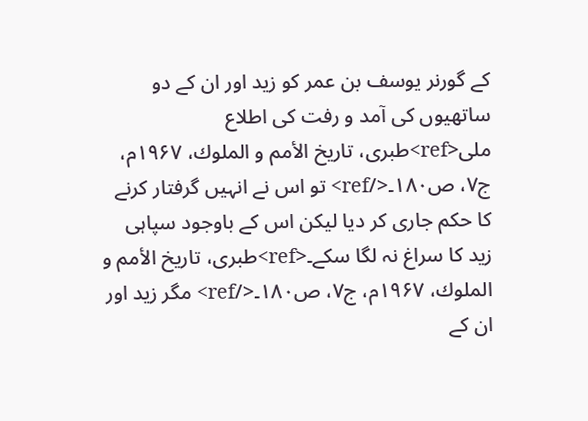کے گورنر یوسف بن عمر کو زید اور ان کے دو ساتھیوں کی آمد و رفت کی اطلاع ملی<ref>طبری، تاريخ الأمم و الملوك، ۱۹۶۷م، ج۷، ص۱۸۰۔</ref> تو اس نے انہیں گرفتار کرنے کا حکم جاری کر دیا لیکن اس کے باوجود سپاہی زید کا سراغ نہ لگا سکے۔<ref>طبری، تاريخ الأمم و الملوك، ۱۹۶۷م، ج۷، ص۱۸۰۔</ref> مگر زید اور ان کے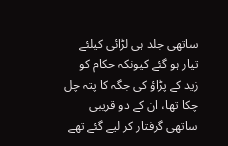ساتھی جلد ہی لڑائی کیلئے تیار ہو گئے کیونکہ حکام کو زید کے پڑاؤ کی جگہ کا پتہ چل چکا تھا، ان کے دو قریبی ساتھی گرفتار کر لیے گئے تھے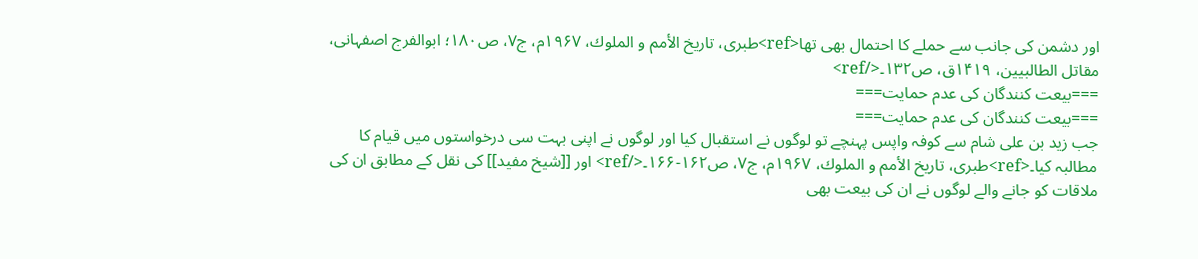اور دشمن کی جانب سے حملے کا احتمال بھی تھا<ref>طبری، تاريخ الأمم و الملوك، ۱۹۶۷م، ج۷، ص۱۸۰؛ ابوالفرج اصفہانی، مقاتل الطالبیین، ۱۴۱۹ق، ص۱۳۲۔</ref>
===بیعت کنندگان کی عدم حمایت===
===بیعت کنندگان کی عدم حمایت===
جب زید بن علی شام سے کوفہ واپس پہنچے تو لوگوں نے استقبال کیا اور لوگوں نے اپنی بہت سی درخواستوں میں قیام کا مطالبہ کیا۔<ref>طبری، تاريخ الأمم و الملوك، ۱۹۶۷م، ج۷، ص۱۶۲-۱۶۶۔</ref> اور [[شیخ مفید]] کی نقل کے مطابق ان کی ملاقات کو جانے والے لوگوں نے ان کی بیعت بھی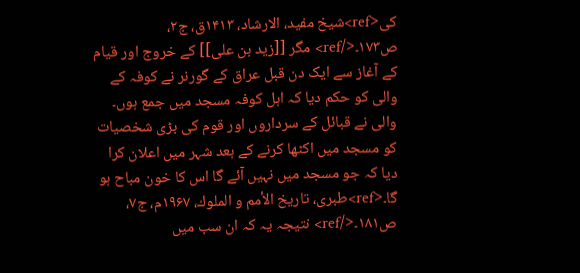کی<ref>شیخ مفید، الارشاد، ۱۴۱۳ق، ج۲، ص۱۷۳۔</ref> مگر [[زید بن علی]] کے خروج اور قیام کے آغاز سے ایک دن قبل عراق کے گورنر نے کوفہ کے والی کو حکم دیا کہ اہل کوفہ مسجد میں جمع ہوں۔ والی نے قبائل کے سرداروں اور قوم کی بڑی شخصیات کو مسجد میں اکٹھا کرنے کے بعد شہر میں اعلان کرا دیا کہ جو مسجد میں نہیں آئے گا اس کا خون مباح ہو گا۔<ref>طبری، تاريخ الأمم و الملوك، ۱۹۶۷م، ج۷، ص۱۸۱۔</ref> نتیجہ یہ کہ ان سب میں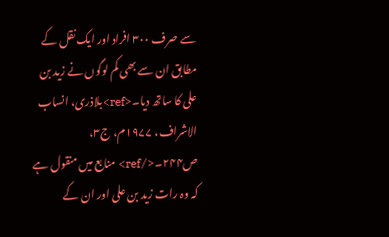سے صرف ۳۰۰ افراد اور ایک نقل کے مطابق ان سے بھی کم لوگوں نے زید بن علی کا ساتھ دیا۔<ref>بلاذری، انساب الاشراف، ۱۹۷۷م، ج۳، ص۲۴۴۔</ref> منابع میں منقول ہے کہ وہ رات زید بن علی اور ان کے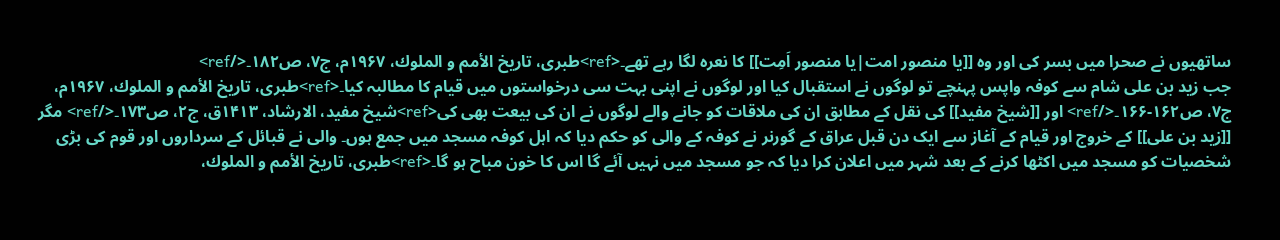ساتھیوں نے صحرا میں بسر کی اور وہ [[یا منصور امت|یا منصور اَمِت]] کا نعرہ لگا رہے تھے۔<ref>طبری، تاريخ الأمم و الملوك، ۱۹۶۷م، ج۷، ص۱۸۲۔</ref>
جب زید بن علی شام سے کوفہ واپس پہنچے تو لوگوں نے استقبال کیا اور لوگوں نے اپنی بہت سی درخواستوں میں قیام کا مطالبہ کیا۔<ref>طبری، تاريخ الأمم و الملوك، ۱۹۶۷م، ج۷، ص۱۶۲-۱۶۶۔</ref> اور [[شیخ مفید]] کی نقل کے مطابق ان کی ملاقات کو جانے والے لوگوں نے ان کی بیعت بھی کی<ref>شیخ مفید، الارشاد، ۱۴۱۳ق، ج۲، ص۱۷۳۔</ref> مگر [[زید بن علی]] کے خروج اور قیام کے آغاز سے ایک دن قبل عراق کے گورنر نے کوفہ کے والی کو حکم دیا کہ اہل کوفہ مسجد میں جمع ہوں۔ والی نے قبائل کے سرداروں اور قوم کی بڑی شخصیات کو مسجد میں اکٹھا کرنے کے بعد شہر میں اعلان کرا دیا کہ جو مسجد میں نہیں آئے گا اس کا خون مباح ہو گا۔<ref>طبری، تاريخ الأمم و الملوك،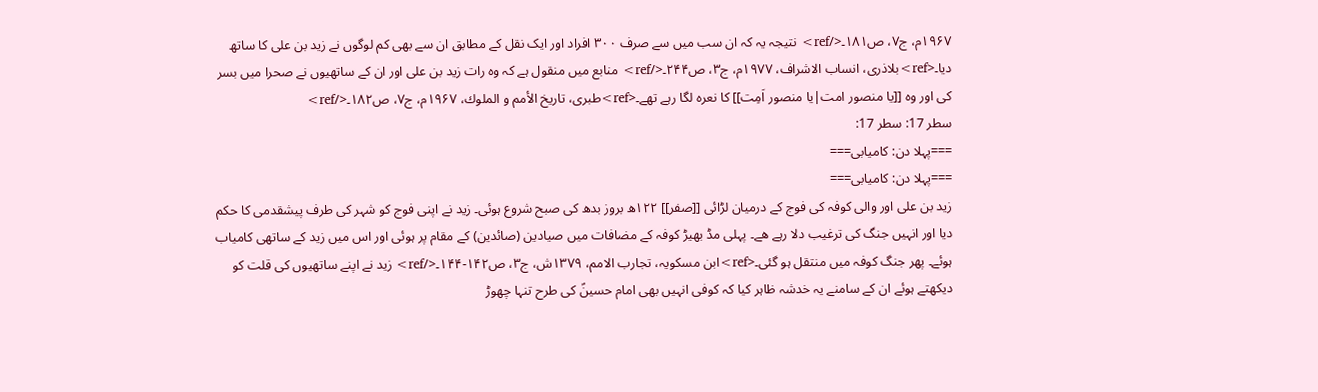۱۹۶۷م، ج۷، ص۱۸۱۔</ref> نتیجہ یہ کہ ان سب میں سے صرف ۳۰۰ افراد اور ایک نقل کے مطابق ان سے بھی کم لوگوں نے زید بن علی کا ساتھ دیا۔<ref>بلاذری، انساب الاشراف، ۱۹۷۷م، ج۳، ص۲۴۴۔</ref> منابع میں منقول ہے کہ وہ رات زید بن علی اور ان کے ساتھیوں نے صحرا میں بسر کی اور وہ [[یا منصور امت|یا منصور اَمِت]] کا نعرہ لگا رہے تھے۔<ref>طبری، تاريخ الأمم و الملوك، ۱۹۶۷م، ج۷، ص۱۸۲۔</ref>
سطر 17: سطر 17:
===پہلا دن: کامیابی===
===پہلا دن: کامیابی===
زید بن علی اور والی کوفہ کی فوج کے درمیان لڑائی [[صفر]] ۱۲۲ھ بروز بدھ کی صبح شروع ہوئی۔ زید نے اپنی فوج کو شہر کی طرف پیشقدمی کا حکم دیا اور انہیں جنگ کی ترغیب دلا رہے ھے۔ پہلی مڈ بھیڑ کوفہ کے مضافات میں صیادین (صائدین) کے مقام پر ہوئی اور اس میں زید کے ساتھی کامیاب ہوئے۔ پھر جنگ کوفہ میں منتقل ہو گئی۔<ref>ابن مسکویہ، تجارب الامم، ۱۳۷۹ش، ج۳، ص۱۴۲-۱۴۴۔</ref> زید نے اپنے ساتھیوں کی قلت کو دیکھتے ہوئے ان کے سامنے یہ خدشہ ظاہر کیا کہ کوفی انہیں بھی امام حسینؑ کی طرح تنہا چھوڑ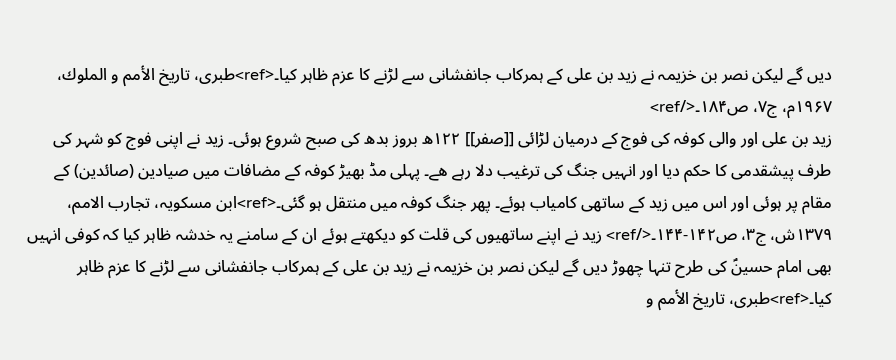دیں گے لیکن نصر بن خزیمہ نے زید بن علی کے ہمرکاب جانفشانی سے لڑنے کا عزم ظاہر کیا۔<ref>طبری، تاريخ الأمم و الملوك، ۱۹۶۷م، ج۷، ص۱۸۴۔</ref>
زید بن علی اور والی کوفہ کی فوج کے درمیان لڑائی [[صفر]] ۱۲۲ھ بروز بدھ کی صبح شروع ہوئی۔ زید نے اپنی فوج کو شہر کی طرف پیشقدمی کا حکم دیا اور انہیں جنگ کی ترغیب دلا رہے ھے۔ پہلی مڈ بھیڑ کوفہ کے مضافات میں صیادین (صائدین) کے مقام پر ہوئی اور اس میں زید کے ساتھی کامیاب ہوئے۔ پھر جنگ کوفہ میں منتقل ہو گئی۔<ref>ابن مسکویہ، تجارب الامم، ۱۳۷۹ش، ج۳، ص۱۴۲-۱۴۴۔</ref> زید نے اپنے ساتھیوں کی قلت کو دیکھتے ہوئے ان کے سامنے یہ خدشہ ظاہر کیا کہ کوفی انہیں بھی امام حسینؑ کی طرح تنہا چھوڑ دیں گے لیکن نصر بن خزیمہ نے زید بن علی کے ہمرکاب جانفشانی سے لڑنے کا عزم ظاہر کیا۔<ref>طبری، تاريخ الأمم و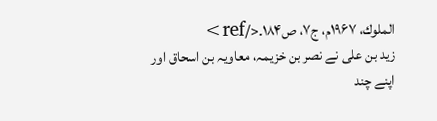الملوك، ۱۹۶۷م، ج۷، ص۱۸۴۔</ref>
زید بن علی نے نصر بن خزیمہ، معاویہ بن اسحاق اور اپنے چند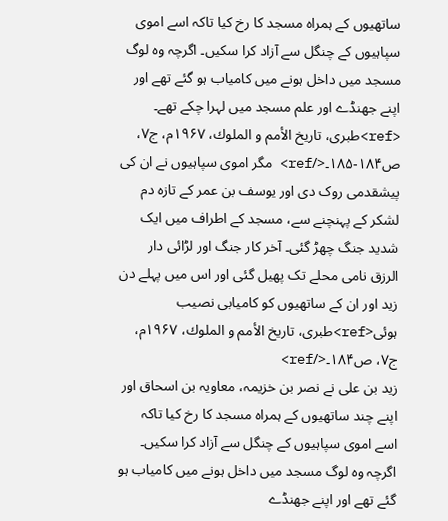ساتھیوں کے ہمراہ مسجد کا رخ کیا تاکہ اسے اموی سپاہیوں کے چنگل سے آزاد کرا سکیں۔ اگرچہ وہ لوگ مسجد میں داخل ہونے میں کامیاب ہو گئے تھے اور اپنے جھنڈے اور علم مسجد میں لہرا چکے تھے۔ <ref>طبری، تاريخ الأمم و الملوك، ۱۹۶۷م، ج۷، ص۱۸۴-۱۸۵۔</ref> مگر اموی سپاہیوں نے ان کی پیشقدمی روک دی اور یوسف بن عمر کے تازہ دم لشکر کے پہنچنے سے، مسجد کے اطراف میں ایک شدید جنگ چھڑ گئی۔ آخر کار جنگ اور لڑائی دار الرزق نامی محلے تک پھیل گئی اور اس میں پہلے دن زید اور ان کے ساتھیوں کو کامیابی نصیب ہوئی<ref>طبری، تاريخ الأمم و الملوك، ۱۹۶۷م، ج۷، ص۱۸۴۔</ref>
زید بن علی نے نصر بن خزیمہ، معاویہ بن اسحاق اور اپنے چند ساتھیوں کے ہمراہ مسجد کا رخ کیا تاکہ اسے اموی سپاہیوں کے چنگل سے آزاد کرا سکیں۔ اگرچہ وہ لوگ مسجد میں داخل ہونے میں کامیاب ہو گئے تھے اور اپنے جھنڈے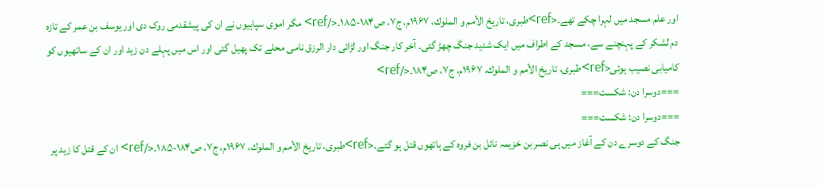اور علم مسجد میں لہرا چکے تھے۔<ref>طبری، تاريخ الأمم و الملوك، ۱۹۶۷م، ج۷، ص۱۸۴-۱۸۵۔</ref> مگر اموی سپاہیوں نے ان کی پیشقدمی روک دی اور یوسف بن عمر کے تازہ دم لشکر کے پہنچنے سے، مسجد کے اطراف میں ایک شدید جنگ چھڑ گئی۔ آخر کار جنگ اور لڑائی دار الرزق نامی محلے تک پھیل گئی اور اس میں پہلے دن زید اور ان کے ساتھیوں کو کامیابی نصیب ہوئی<ref>طبری، تاريخ الأمم و الملوك، ۱۹۶۷م، ج۷، ص۱۸۴۔</ref>
===دوسرا دن: شکست===
===دوسرا دن: شکست===
جنگ کے دوسرے دن کے آغاز میں ہی نصر بن خزیمہ نائل بن فروہ کے ہاتھوں قتل ہو گئے۔<ref>طبری، تاريخ الأمم و الملوك، ۱۹۶۷م، ج۷، ص۱۸۴-۱۸۵۔</ref> ان کے قتل کا زید پر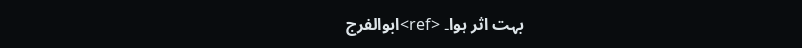بہت اثر ہوا۔ <ref>ابوالفرج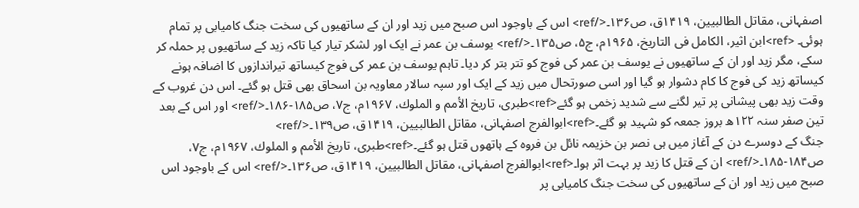اصفہانی، مقاتل الطالبیین، ۱۴۱۹ق، ص۱۳۶۔</ref> اس کے باوجود اس صبح میں زید اور ان کے ساتھیوں کی سخت جنگ کامیابی پر تمام ہوئی۔ <ref>ابن اثیر، الکامل فی التاریخ، ۱۹۶۵م، ج۵، ص۱۳۵۔</ref> یوسف بن عمر نے ایک اور لشکر تیار کیا تاکہ زید کے ساتھیوں پر حملہ کر سکے، مگر زید اور ان کے ساتھیوں نے یوسف بن عمر کی فوج کو تتر بتر کر دیا۔ تاہم یوسف بن عمر کی فوج کیساتھ تیراندازوں کا اضافہ ہونے کیساتھ زید کی فوج کا کام دشوار ہو گیا اور اسی صورتحال میں زید کے ایک اور سپہ سالار معاویہ بن اسحاق بھی قتل ہو گئے۔ اس دن غروب کے وقت زید بھی پیشانی پر تیر لگنے سے شدید زخمی ہو گئے<ref>طبری، تاريخ الأمم و الملوك، ۱۹۶۷م، ج۷، ص۱۸۵-۱۸۶۔</ref> اور اس کے بعد تین صفر سنہ ۱۲۲ھ بروز جمعہ کو شہید ہو گئے۔<ref>ابوالفرج اصفہانی، مقاتل الطالبیین، ۱۴۱۹ق، ص۱۳۹۔</ref>
جنگ کے دوسرے دن کے آغاز میں ہی نصر بن خزیمہ نائل بن فروہ کے ہاتھوں قتل ہو گئے۔<ref>طبری، تاريخ الأمم و الملوك، ۱۹۶۷م، ج۷، ص۱۸۴-۱۸۵۔</ref> ان کے قتل کا زید پر بہت اثر ہوا۔<ref>ابوالفرج اصفہانی، مقاتل الطالبیین، ۱۴۱۹ق، ص۱۳۶۔</ref> اس کے باوجود اس صبح میں زید اور ان کے ساتھیوں کی سخت جنگ کامیابی پر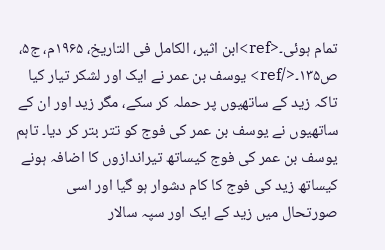تمام ہوئی۔<ref>ابن اثیر، الکامل فی التاریخ، ۱۹۶۵م، ج۵، ص۱۳۵۔</ref> یوسف بن عمر نے ایک اور لشکر تیار کیا تاکہ زید کے ساتھیوں پر حملہ کر سکے، مگر زید اور ان کے ساتھیوں نے یوسف بن عمر کی فوج کو تتر بتر کر دیا۔ تاہم یوسف بن عمر کی فوج کیساتھ تیراندازوں کا اضافہ ہونے کیساتھ زید کی فوج کا کام دشوار ہو گیا اور اسی صورتحال میں زید کے ایک اور سپہ سالار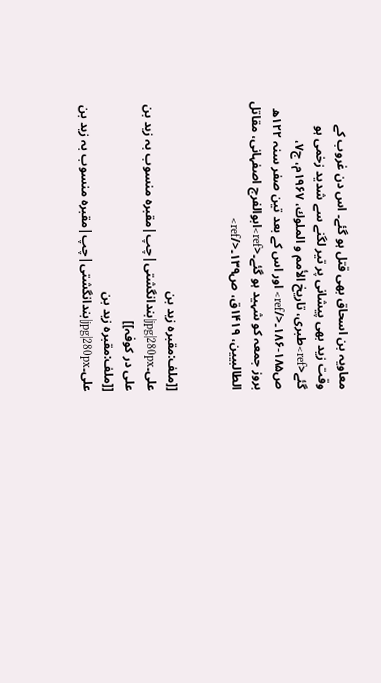معاویہ بن اسحاق بھی قتل ہو گئے۔ اس دن غروب کے وقت زید بھی پیشانی پر تیر لگنے سے شدید زخمی ہو گئے<ref>طبری، تاريخ الأمم و الملوك، ۱۹۶۷م، ج۷، ص۱۸۵-۱۸۶۔</ref> اور اس کے بعد تین صفر سنہ ۱۲۲ھ بروز جمعہ کو شہید ہو گئے۔<ref>ابوالفرج اصفہانی، مقاتل الطالبیین، ۱۴۱۹ق، ص۱۳۹۔</ref>


[[ملف:مقبرہ زید بن علی۔jpg|280px|بندانگشتی|چپ|مقبرہ منسوب بہ زید بن علی در کوفہ]]
[[ملف:مقبرہ زید بن علی۔jpg|280px|بندانگشتی|چپ|مقبرہ منسوب بہ زید بن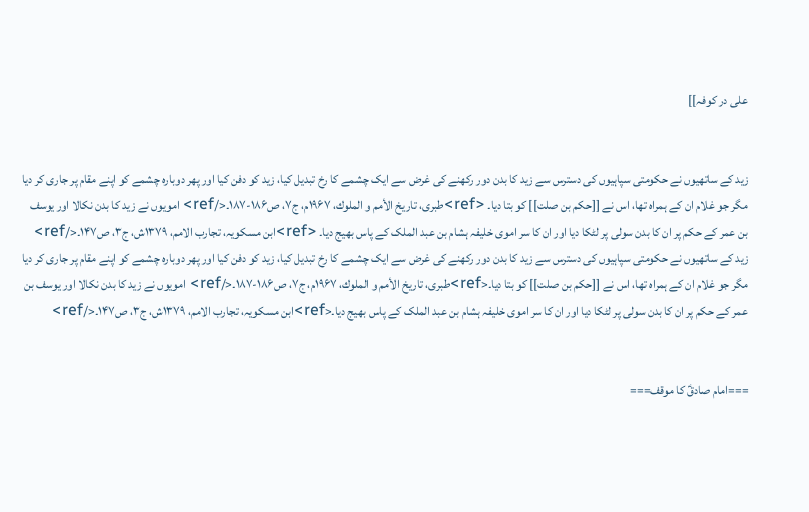علی در کوفہ]]


زید کے ساتھیوں نے حکومتی سپاہیوں کی دسترس سے زید کا بدن دور رکھنے کی غرض سے ایک چشمے کا رخ تبدیل کیا، زید کو دفن کیا اور پھر دوبارہ چشمے کو اپنے مقام پر جاری کر دیا مگر جو غلام ان کے ہمراہ تھا، اس نے [[حکم بن صلت]] کو بتا دیا۔ <ref>طبری، تاريخ الأمم و الملوك، ۱۹۶۷م، ج۷، ص۱۸۶-۱۸۷۔</ref> امویوں نے زید کا بدن نکالا اور یوسف بن عمر کے حکم پر ان کا بدن سولی پر لٹکا دیا اور ان کا سر اموی خلیفہ ہشام بن عبد الملک کے پاس بھیج دیا۔ <ref>ابن مسکویہ، تجارب الامم، ۱۳۷۹ش، ج۳، ص۱۴۷۔</ref>
زید کے ساتھیوں نے حکومتی سپاہیوں کی دسترس سے زید کا بدن دور رکھنے کی غرض سے ایک چشمے کا رخ تبدیل کیا، زید کو دفن کیا اور پھر دوبارہ چشمے کو اپنے مقام پر جاری کر دیا مگر جو غلام ان کے ہمراہ تھا، اس نے [[حکم بن صلت]] کو بتا دیا۔<ref>طبری، تاريخ الأمم و الملوك، ۱۹۶۷م، ج۷، ص۱۸۶-۱۸۷۔</ref> امویوں نے زید کا بدن نکالا اور یوسف بن عمر کے حکم پر ان کا بدن سولی پر لٹکا دیا اور ان کا سر اموی خلیفہ ہشام بن عبد الملک کے پاس بھیج دیا۔<ref>ابن مسکویہ، تجارب الامم، ۱۳۷۹ش، ج۳، ص۱۴۷۔</ref>


===امام صادقؑ کا موقف===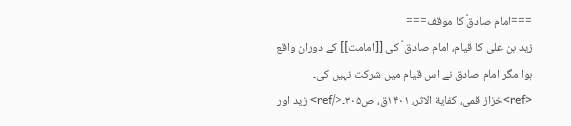===امام صادقؑ کا موقف===
زید بن علی کا قیام، امام صادق ؑ کی [[امامت]] کے دوران واقع ہوا مگر امام صادق نے اس قیام میں شرکت نہیں کی۔ <ref>خزاز قمی، کفایة الاثر، ۱۴۰۱ق، ص۳۰۵۔</ref> زید اور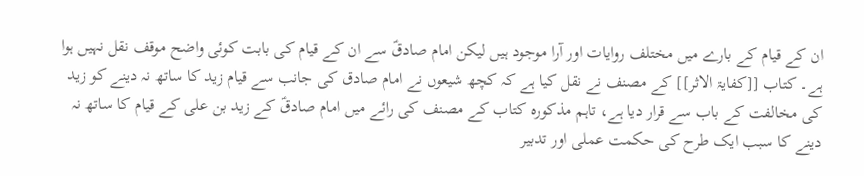ان کے قیام کے بارے میں مختلف روایات اور آرا موجود ہیں لیکن امام صادقؑ سے ان کے قیام کی بابت کوئی واضح موقف نقل نہیں ہوا ہے۔ کتاب [[کفایۃ الاثر]] کے مصنف نے نقل کیا ہے کہ کچھ شیعوں نے امام صادق کی جانب سے قیام زید کا ساتھ نہ دینے کو زید کی مخالفت کے باب سے قرار دیا ہے، تاہم مذکورہ کتاب کے مصنف کی رائے میں امام صادقؑ کے زید بن علی کے قیام کا ساتھ نہ دینے کا سبب ایک طرح کی حکمت عملی اور تدبیر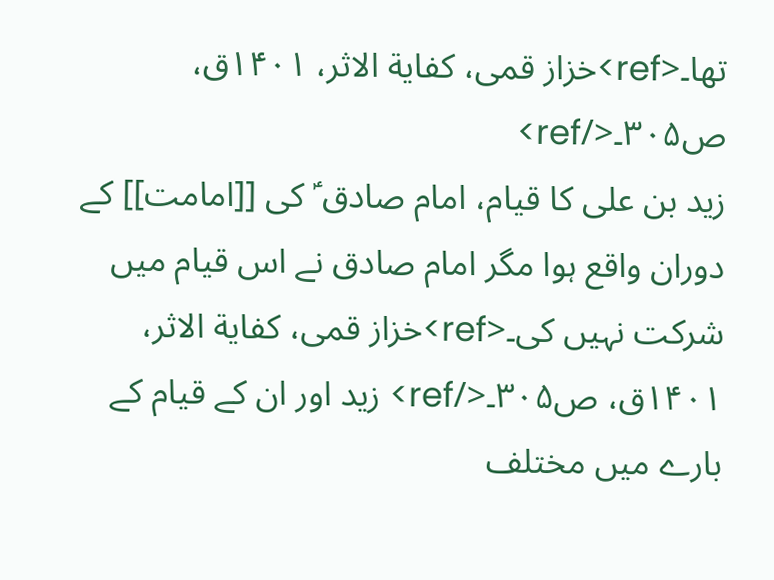تھا۔<ref>خزاز قمی، کفایة الاثر، ۱۴۰۱ق، ص۳۰۵۔</ref>
زید بن علی کا قیام، امام صادق ؑ کی [[امامت]] کے دوران واقع ہوا مگر امام صادق نے اس قیام میں شرکت نہیں کی۔<ref>خزاز قمی، کفایة الاثر، ۱۴۰۱ق، ص۳۰۵۔</ref> زید اور ان کے قیام کے بارے میں مختلف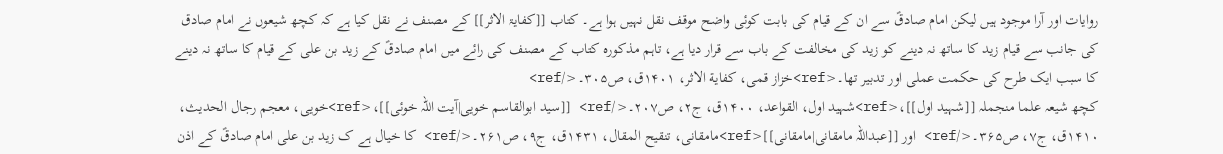روایات اور آرا موجود ہیں لیکن امام صادقؑ سے ان کے قیام کی بابت کوئی واضح موقف نقل نہیں ہوا ہے۔ کتاب [[کفایۃ الاثر]] کے مصنف نے نقل کیا ہے کہ کچھ شیعوں نے امام صادق کی جانب سے قیام زید کا ساتھ نہ دینے کو زید کی مخالفت کے باب سے قرار دیا ہے، تاہم مذکورہ کتاب کے مصنف کی رائے میں امام صادقؑ کے زید بن علی کے قیام کا ساتھ نہ دینے کا سبب ایک طرح کی حکمت عملی اور تدبیر تھا۔<ref>خزاز قمی، کفایة الاثر، ۱۴۰۱ق، ص۳۰۵۔</ref>
کچھ شیعہ علما منجملہ [[شہید اول]]،<ref>شہید اول، القواعد، ۱۴۰۰ق، ج۲، ص۲۰۷۔</ref> [[سید ابوالقاسم خویی|آیت اللہ خوئی]]،<ref>خویی، معجم رجال الحدیث، ۱۴۱۰ق، ج۷، ص۳۶۵۔</ref> اور [[عبداللہ مامقانی|مامقانی]]<ref>مامقانی، تنقیح المقال، ۱۴۳۱ق، ج۹، ص۲۶۱۔</ref> کا خیال ہے ک زید بن علی امام صادقؑ کے اذن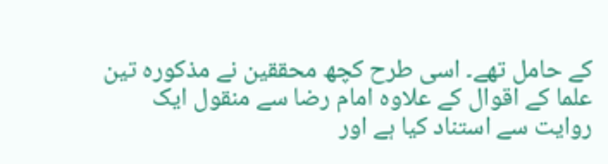کے حامل تھے۔ اسی طرح کچھ محققین نے مذکورہ تین علما کے اقوال کے علاوہ امام رضا سے منقول ایک روایت سے استناد کیا ہے اور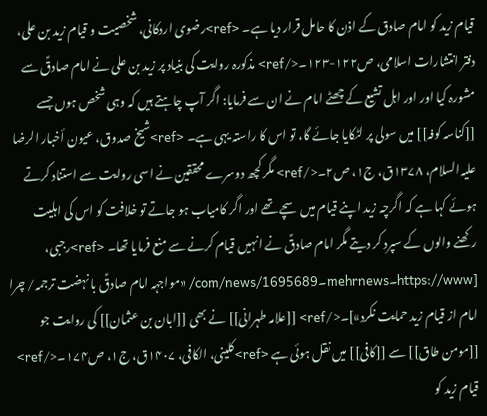قیام زید کو امام صادق کے اذن کا حامل قرار دیا ہے۔ <ref>رضوی اردکانی، شخصیت و قیام زید بن علی، دفتر انتشارات اسلامی، ص۱۲۲-۱۲۳۔</ref> مذکورہ روایت کی بنیاد پر زید بن علی نے امام صادقؑ سے مشورہ کیا اور اور اہل تشیع کے چھٹے امام نے ان سے فرمایا: اگر آپ چاہتے ہیں کہ وہی شخص ہوں جسے [[کناسہ کوفہ]] میں سولی پر لٹکایا جائے گا، تو اس کا راستہ یہی ہے۔ <ref>شیخ صدوق، عیون أخبار الرضا علیہ‌السلام، ۱۳۷۸ق، ج‌۱، ص‌۲۔</ref> مگر کچھ دوسرے محققین نے اسی روایت سے استناد کرتے ہوئے کہا ہے کہ اگرچہ زید اپنے قیام میں سچے تھے اور اگر کامیاب ہو جاتے تو خلافت کو اس کی اہلیت رکھنے والوں کے سپرد کر دیتے مگر امام صادقؑ نے انہیں قیام کرنے سے منع فرمایا تھا۔ <ref>رجبی، [https://www۔mehrnews۔com/news/1695689/ «مواجہہ امام صادقؑ با نہضت ترجمہ/ چرا امام از قیام زید حمایت نکرد»]۔</ref> [[علامہ طہرانی]] نے بھی [[ابان بن عثمان]] کی روایت جو [[مومن طاق]] سے [[کافی]] میں نقل ہوئی ہے <ref>کلینی، الکافی، ۱۴۰۷ق، ج۱، ص۱۷۴۔</ref> قیام زید کو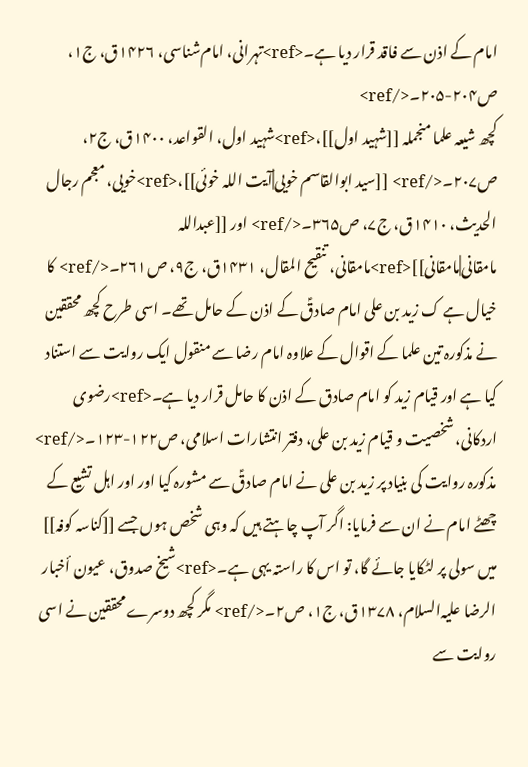امام کے اذن سے فاقد قرار دیا ہے۔<ref>تہرانی، امام‌شناسی، ۱۴۲۶ق، ج۱، ص۲۰۴-۲۰۵۔</ref>
کچھ شیعہ علما منجملہ [[شہید اول]]،<ref>شہید اول، القواعد، ۱۴۰۰ق، ج۲، ص۲۰۷۔</ref> [[سید ابوالقاسم خویی|آیت اللہ خوئی]]،<ref>خویی، معجم رجال الحدیث، ۱۴۱۰ق، ج۷، ص۳۶۵۔</ref> اور [[عبداللہ مامقانی|مامقانی]]<ref>مامقانی، تنقیح المقال، ۱۴۳۱ق، ج۹، ص۲۶۱۔</ref> کا خیال ہے ک زید بن علی امام صادقؑ کے اذن کے حامل تھے۔ اسی طرح کچھ محققین نے مذکورہ تین علما کے اقوال کے علاوہ امام رضا سے منقول ایک روایت سے استناد کیا ہے اور قیام زید کو امام صادق کے اذن کا حامل قرار دیا ہے۔<ref>رضوی اردکانی، شخصیت و قیام زید بن علی، دفتر انتشارات اسلامی، ص۱۲۲-۱۲۳۔</ref> مذکورہ روایت کی بنیاد پر زید بن علی نے امام صادقؑ سے مشورہ کیا اور اور اہل تشیع کے چھٹے امام نے ان سے فرمایا: اگر آپ چاہتے ہیں کہ وہی شخص ہوں جسے [[کناسہ کوفہ]] میں سولی پر لٹکایا جائے گا، تو اس کا راستہ یہی ہے۔<ref>شیخ صدوق، عیون أخبار الرضا علیہ‌السلام، ۱۳۷۸ق، ج‌۱، ص‌۲۔</ref> مگر کچھ دوسرے محققین نے اسی روایت سے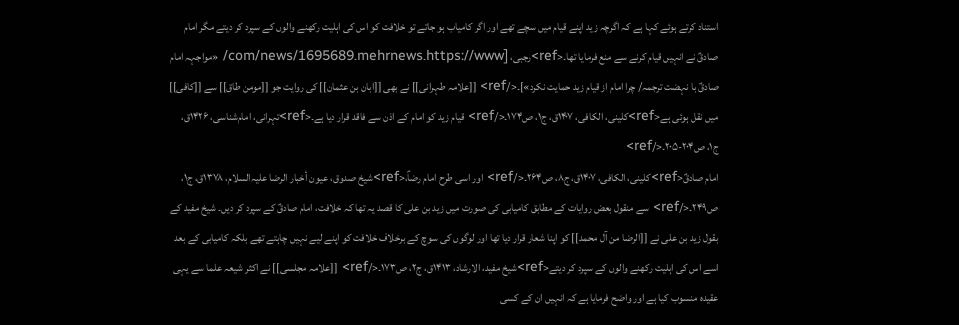استناد کرتے ہوئے کہا ہے کہ اگرچہ زید اپنے قیام میں سچے تھے اور اگر کامیاب ہو جاتے تو خلافت کو اس کی اہلیت رکھنے والوں کے سپرد کر دیتے مگر امام صادقؑ نے انہیں قیام کرنے سے منع فرمایا تھا۔<ref>رجبی، [https://www۔mehrnews۔com/news/1695689/ «مواجہہ امام صادقؑ با نہضت ترجمہ/ چرا امام از قیام زید حمایت نکرد»]۔</ref> [[علامہ طہرانی]] نے بھی [[ابان بن عثمان]] کی روایت جو [[مومن طاق]] سے [[کافی]] میں نقل ہوئی ہے<ref>کلینی، الکافی، ۱۴۰۷ق، ج۱، ص۱۷۴۔</ref> قیام زید کو امام کے اذن سے فاقد قرار دیا ہے۔<ref>تہرانی، امام‌شناسی، ۱۴۲۶ق، ج۱، ص۲۰۴-۲۰۵۔</ref>
امام صادقؑ<ref>کلینی، الکافی، ۱۴۰۷ق، ج۸، ص۲۶۴۔</ref> اور اسی طرح امام رضاؑ،<ref>شیخ صدوق، عیون أخبار الرضا علیہ‌السلام، ۱۳۷۸ق، ج۱، ص۲۴۹۔</ref> سے منقول بعض روایات کے مطابق کامیابی کی صورت میں زید بن علی کا قصد یہ تھا کہ خلافت، امام صادقؑ کے سپرد کر دیں۔ شیخ مفید کے بقول زید بن علی نے [[الرضا من آل محمد]] کو اپنا شعار قرار دیا تھا اور لوگوں کی سوچ کے برخلاف خلافت کو اپنے لیے نہیں چاہتے تھے بلکہ کامیابی کے بعد اسے اس کی اہلیت رکھنے والوں کے سپرد کر دیتے<ref>شیخ مفید، الارشاد، ۱۴۱۳ق، ج۲، ص۱۷۳۔</ref> [[علامہ مجلسی]] نے اکثر شیعہ علما سے یہی عقیدہ منسوب کیا ہے اور واضح فرمایا ہے کہ انہیں ان کے کسی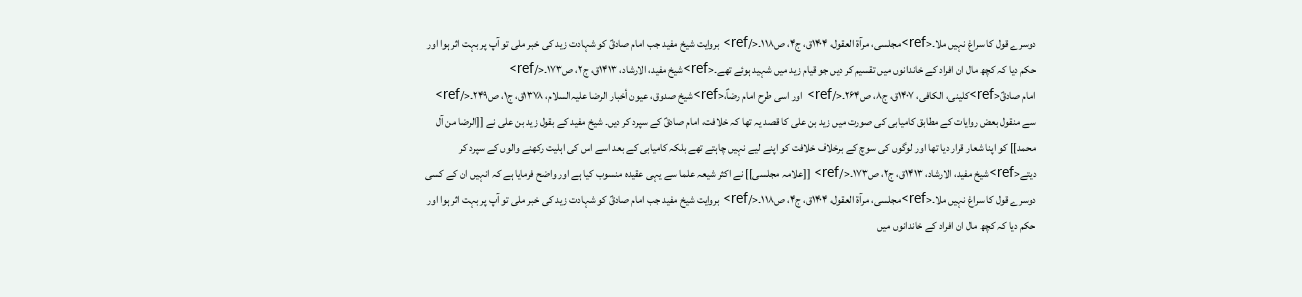دوسرے قول کا سراغ نہیں ملا۔<ref>مجلسی، مرآة العقول، ۱۴۰۴ق، ج۴، ص۱۱۸۔</ref> بروایت شیخ مفید جب امام صادقؑ کو شہادت زید کی خبر ملی تو آپ پر بہت اثر ہوا اور حکم دیا کہ کچھ مال ان افراد کے خاندانوں میں تقسیم کر دیں جو قیام زید میں شہید ہوئے تھے۔<ref>شیخ مفید، الارشاد، ۱۴۱۳ق، ج۲، ص۱۷۳۔</ref>
امام صادقؑ<ref>کلینی، الکافی، ۱۴۰۷ق، ج۸، ص۲۶۴۔</ref> اور اسی طرح امام رضاؑ،<ref>شیخ صدوق، عیون أخبار الرضا علیہ‌السلام، ۱۳۷۸ق، ج۱، ص۲۴۹۔</ref> سے منقول بعض روایات کے مطابق کامیابی کی صورت میں زید بن علی کا قصد یہ تھا کہ خلافت، امام صادقؑ کے سپرد کر دیں۔ شیخ مفید کے بقول زید بن علی نے [[الرضا من آل محمد]] کو اپنا شعار قرار دیا تھا اور لوگوں کی سوچ کے برخلاف خلافت کو اپنے لیے نہیں چاہتے تھے بلکہ کامیابی کے بعد اسے اس کی اہلیت رکھنے والوں کے سپرد کر دیتے<ref>شیخ مفید، الارشاد، ۱۴۱۳ق، ج۲، ص۱۷۳۔</ref> [[علامہ مجلسی]] نے اکثر شیعہ علما سے یہی عقیدہ منسوب کیا ہے اور واضح فرمایا ہے کہ انہیں ان کے کسی دوسرے قول کا سراغ نہیں ملا۔<ref>مجلسی، مرآة العقول، ۱۴۰۴ق، ج۴، ص۱۱۸۔</ref> بروایت شیخ مفید جب امام صادقؑ کو شہادت زید کی خبر ملی تو آپ پر بہت اثر ہوا اور حکم دیا کہ کچھ مال ان افراد کے خاندانوں میں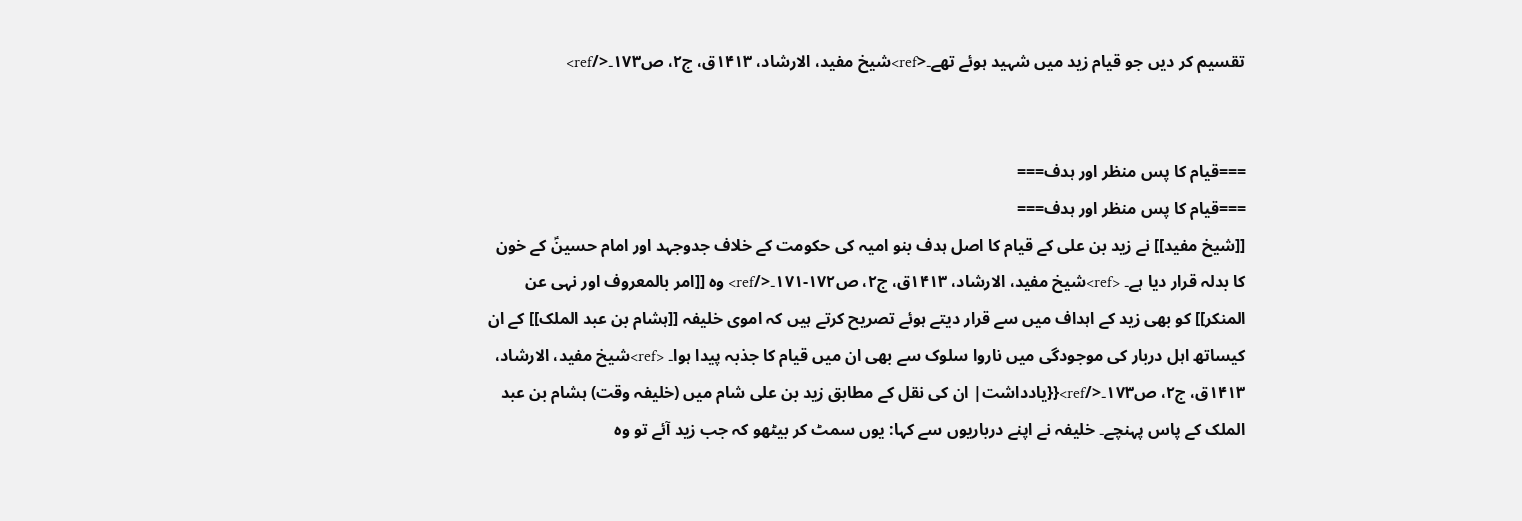تقسیم کر دیں جو قیام زید میں شہید ہوئے تھے۔<ref>شیخ مفید، الارشاد، ۱۴۱۳ق، ج۲، ص۱۷۳۔</ref>


===قیام کا پس منظر اور ہدف===
===قیام کا پس منظر اور ہدف===
[[شیخ مفید]] نے زید بن علی کے قیام کا اصل ہدف بنو امیہ کی حکومت کے خلاف جدوجہد اور امام حسینؑ کے خون کا بدلہ قرار دیا ہے۔ <ref>شیخ مفید، الارشاد، ۱۴۱۳ق، ج۲، ص۱۷۲-۱۷۱۔</ref> وہ [[امر بالمعروف اور نہی عن المنکر]] کو بھی زید کے اہداف میں سے قرار دیتے ہوئے تصریح کرتے ہیں کہ اموی خلیفہ [[ہشام بن عبد الملک]] کے ان کیساتھ اہل دربار کی موجودگی میں ناروا سلوک سے بھی ان میں قیام کا جذبہ پیدا ہوا۔ <ref>شیخ مفید، الارشاد، ۱۴۱۳ق، ج۲، ص۱۷۳۔</ref>{{یادداشت| ان کی نقل کے مطابق زید بن علی شام میں (خلیفہ وقت) ہشام بن عبد الملک کے پاس پہنچے۔ خلیفہ نے اپنے درباریوں سے کہا: یوں سمٹ کر بیٹھو کہ جب زید آئے تو وہ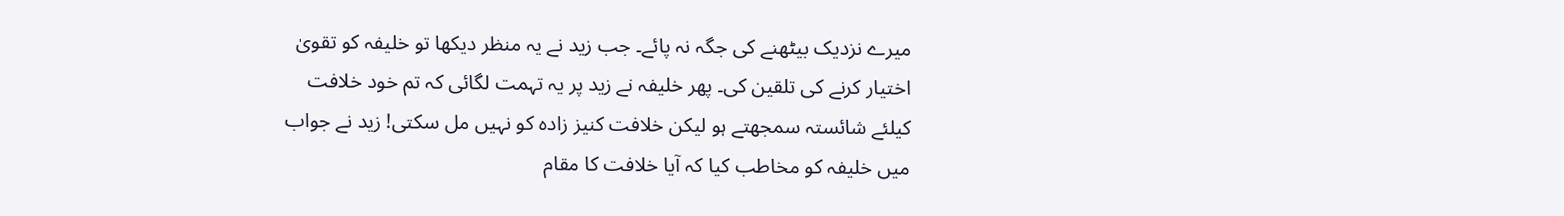میرے نزدیک بیٹھنے کی جگہ نہ پائے۔ جب زید نے یہ منظر دیکھا تو خلیفہ کو تقویٰ اختیار کرنے کی تلقین کی۔ پھر خلیفہ نے زید پر یہ تہمت لگائی کہ تم خود خلافت کیلئے شائستہ سمجھتے ہو لیکن خلافت کنیز زادہ کو نہیں مل سکتی! زید نے جواب میں خلیفہ کو مخاطب کیا کہ آیا خلافت کا مقام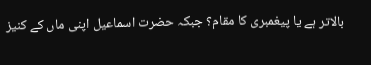بالاتر ہے یا پیغمبری کا مقام؟ جبکہ حضرت اسماعیل اپنی ماں کے کنیز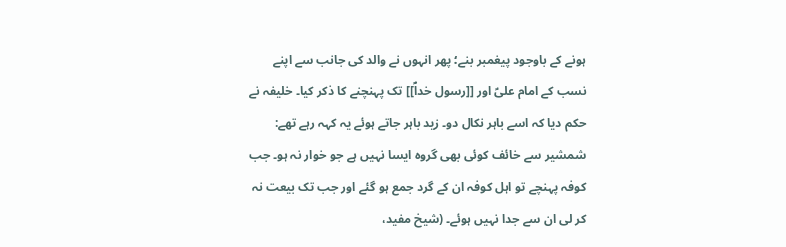ہونے کے باوجود پیغمبر بنے؛ پھر انہوں نے والد کی جانب سے اپنے نسب کے امام علیؑ اور [[رسول خداؐ]] تک پہنچنے کا ذکر کیا۔ خلیفہ نے حکم دیا کہ اسے باہر نکال دو۔ زید باہر جاتے ہوئے یہ کہہ رہے تھے: شمشیر سے خائف کوئی بھی گروہ ایسا نہیں ہے جو خوار نہ ہو۔ جب کوفہ پہنچے تو اہل کوفہ ان کے گرد جمع ہو گئے اور جب تک بیعت نہ کر لی ان سے جدا نہیں ہوئے۔ (شیخ مفید،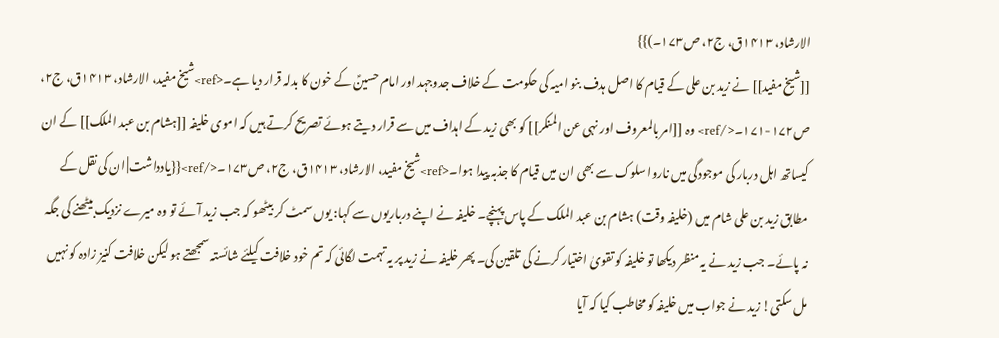الارشاد، ۱۴۱۳ق، ج۲، ص۱۷۳۔)}}
[[شیخ مفید]] نے زید بن علی کے قیام کا اصل ہدف بنو امیہ کی حکومت کے خلاف جدوجہد اور امام حسینؑ کے خون کا بدلہ قرار دیا ہے۔<ref>شیخ مفید، الارشاد، ۱۴۱۳ق، ج۲، ص۱۷۲-۱۷۱۔</ref> وہ [[امر بالمعروف اور نہی عن المنکر]] کو بھی زید کے اہداف میں سے قرار دیتے ہوئے تصریح کرتے ہیں کہ اموی خلیفہ [[ہشام بن عبد الملک]] کے ان کیساتھ اہل دربار کی موجودگی میں ناروا سلوک سے بھی ان میں قیام کا جذبہ پیدا ہوا۔<ref>شیخ مفید، الارشاد، ۱۴۱۳ق، ج۲، ص۱۷۳۔</ref>{{یادداشت| ان کی نقل کے مطابق زید بن علی شام میں (خلیفہ وقت) ہشام بن عبد الملک کے پاس پہنچے۔ خلیفہ نے اپنے درباریوں سے کہا: یوں سمٹ کر بیٹھو کہ جب زید آئے تو وہ میرے نزدیک بیٹھنے کی جگہ نہ پائے۔ جب زید نے یہ منظر دیکھا تو خلیفہ کو تقویٰ اختیار کرنے کی تلقین کی۔ پھر خلیفہ نے زید پر یہ تہمت لگائی کہ تم خود خلافت کیلئے شائستہ سمجھتے ہو لیکن خلافت کنیز زادہ کو نہیں مل سکتی! زید نے جواب میں خلیفہ کو مخاطب کیا کہ آیا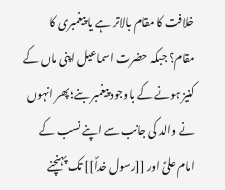خلافت کا مقام بالاتر ہے یا پیغمبری کا مقام؟ جبکہ حضرت اسماعیل اپنی ماں کے کنیز ہونے کے باوجود پیغمبر بنے؛ پھر انہوں نے والد کی جانب سے اپنے نسب کے امام علیؑ اور [[رسول خداؐ]] تک پہنچنے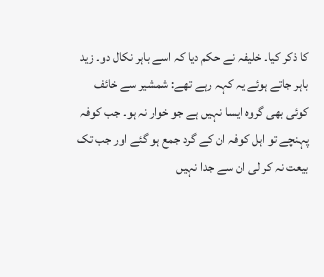کا ذکر کیا۔ خلیفہ نے حکم دیا کہ اسے باہر نکال دو۔ زید باہر جاتے ہوئے یہ کہہ رہے تھے: شمشیر سے خائف کوئی بھی گروہ ایسا نہیں ہے جو خوار نہ ہو۔ جب کوفہ پہنچے تو اہل کوفہ ان کے گرد جمع ہو گئے اور جب تک بیعت نہ کر لی ان سے جدا نہیں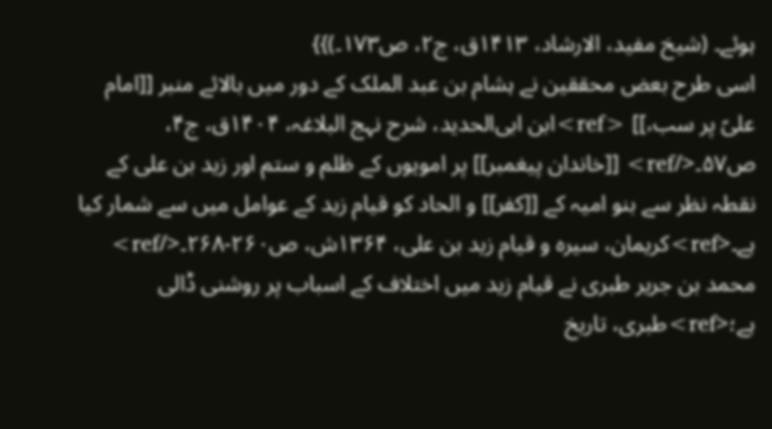ہوئے۔ (شیخ مفید، الارشاد، ۱۴۱۳ق، ج۲، ص۱۷۳۔)}}
اسی طرح بعض محققین نے ہشام بن عبد الملک کے دور میں بالائے منبر [[امام علیؑ پر سب،]] <ref>ابن ابی‌الحدید، شرح نہج البلاغہ، ۱۴۰۴ق، ج۴، ص۵۷۔</ref> [[خاندان پیغمبر]] پر امویوں کے ظلم و ستم اور زید بن علی کے نقطہ نظر سے بنو امیہ کے [[کفر]] و الحاد کو قیام زید کے عوامل میں سے شمار کیا ہے۔<ref>کریمان، سیرہ و قیام زید بن علی، ۱۳۶۴ش، ص۲۶۰-۲۶۸۔</ref> محمد بن جریر طبری نے قیام زید میں اختلاف کے اسباب پر روشنی ڈالی ہے؛<ref>طبری، تاريخ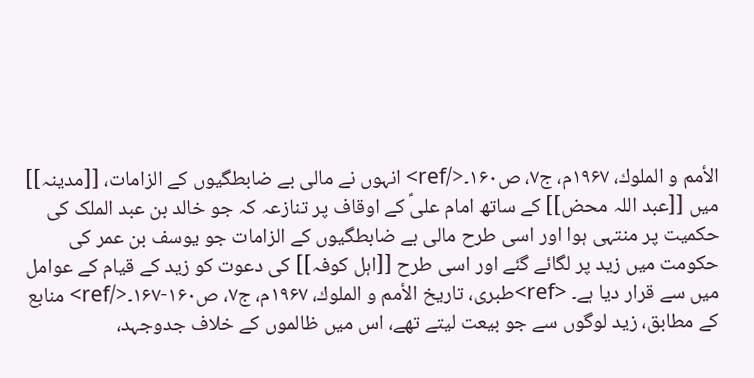الأمم و الملوك، ۱۹۶۷م، ج۷، ص۱۶۰۔</ref> انہوں نے مالی بے ضابطگیوں کے الزامات، [[مدینہ]] میں [[عبد اللہ محض]] کے ساتھ امام علیؑ کے اوقاف پر تنازعہ کہ جو خالد بن عبد الملک کی حکمیت پر منتہی ہوا اور اسی طرح مالی بے ضابطگیوں کے الزامات جو یوسف بن عمر کی حکومت میں زید پر لگائے گئے اور اسی طرح [[اہل کوفہ]] کی دعوت کو زید کے قیام کے عوامل میں سے قرار دیا ہے۔ <ref>طبری، تاريخ الأمم و الملوك، ۱۹۶۷م، ج۷، ص۱۶۰-۱۶۷۔</ref> منابع کے مطابق، زید لوگوں سے جو بیعت لیتے تھے، اس میں ظالموں کے خلاف جدوجہد،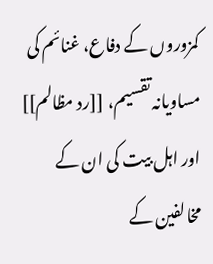کمزوروں کے دفاع، غنائم کی مساویانہ تقسیم، [[رد مظالم]] اور اہل بیت کی ان کے مخالفین کے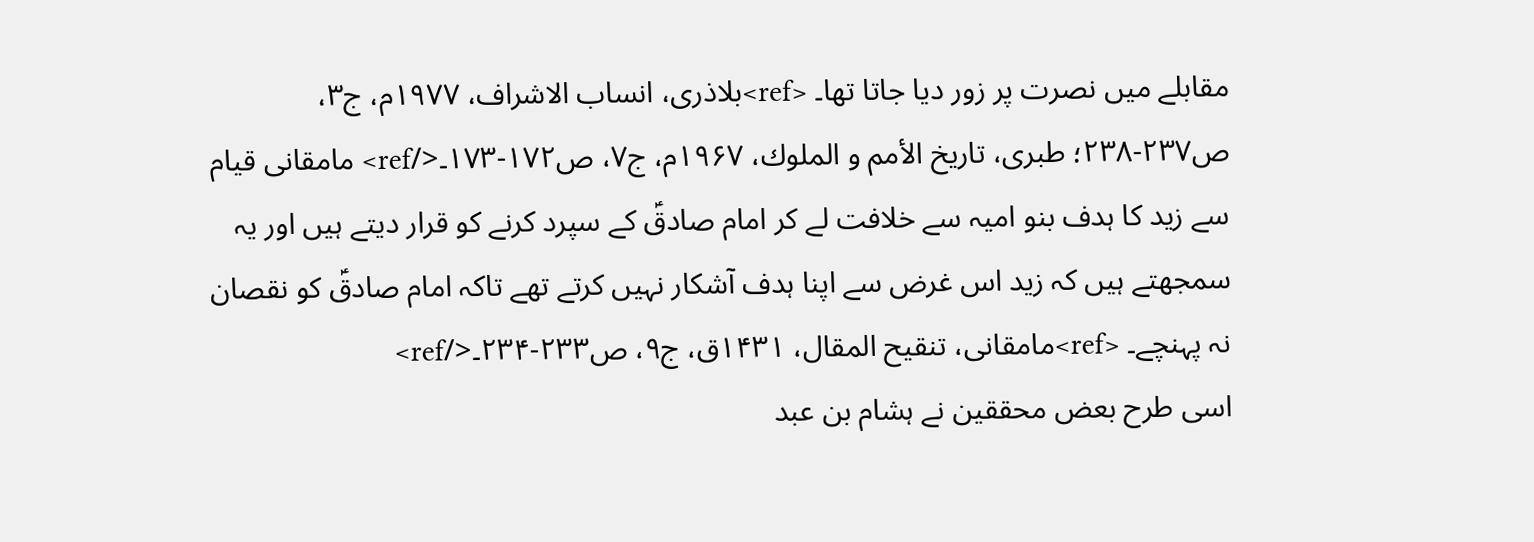مقابلے میں نصرت پر زور دیا جاتا تھا۔ <ref>بلاذری، انساب الاشراف، ۱۹۷۷م، ج۳، ص۲۳۷-۲۳۸؛ طبری، تاريخ الأمم و الملوك، ۱۹۶۷م، ج۷، ص۱۷۲-۱۷۳۔</ref> مامقانی قیام سے زید کا ہدف بنو امیہ سے خلافت لے کر امام صادقؑ کے سپرد کرنے کو قرار دیتے ہیں اور یہ سمجھتے ہیں کہ زید اس غرض سے اپنا ہدف آشکار نہیں کرتے تھے تاکہ امام صادقؑ کو نقصان نہ پہنچے۔ <ref>مامقانی، تنقیح المقال، ۱۴۳۱ق، ج۹، ص۲۳۳-۲۳۴۔</ref>
اسی طرح بعض محققین نے ہشام بن عبد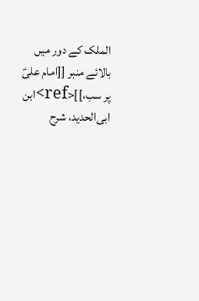الملک کے دور میں بالائے منبر [[امام علیؑ پر سب،]]<ref>ابن ابی‌الحدید، شرح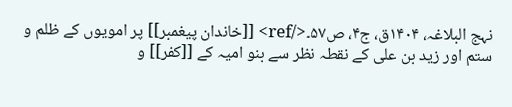نہج البلاغہ، ۱۴۰۴ق، ج۴، ص۵۷۔</ref> [[خاندان پیغمبر]] پر امویوں کے ظلم و ستم اور زید بن علی کے نقطہ نظر سے بنو امیہ کے [[کفر]] و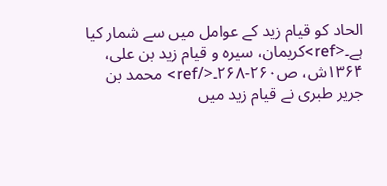الحاد کو قیام زید کے عوامل میں سے شمار کیا ہے۔<ref>کریمان، سیرہ و قیام زید بن علی، ۱۳۶۴ش، ص۲۶۰-۲۶۸۔</ref> محمد بن جریر طبری نے قیام زید میں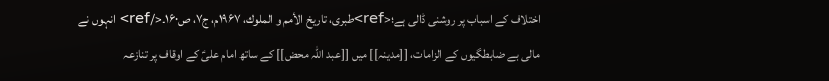اختلاف کے اسباب پر روشنی ڈالی ہے؛<ref>طبری، تاريخ الأمم و الملوك، ۱۹۶۷م، ج۷، ص۱۶۰۔</ref> انہوں نے مالی بے ضابطگیوں کے الزامات، [[مدینہ]] میں [[عبد اللہ محض]] کے ساتھ امام علیؑ کے اوقاف پر تنازعہ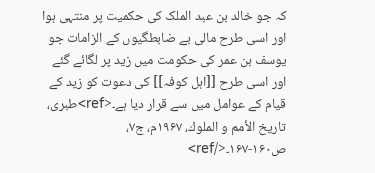کہ جو خالد بن عبد الملک کی حکمیت پر منتہی ہوا اور اسی طرح مالی بے ضابطگیوں کے الزامات جو یوسف بن عمر کی حکومت میں زید پر لگائے گئے اور اسی طرح [[اہل کوفہ]] کی دعوت کو زید کے قیام کے عوامل میں سے قرار دیا ہے۔<ref>طبری، تاريخ الأمم و الملوك، ۱۹۶۷م، ج۷، ص۱۶۰-۱۶۷۔</ref>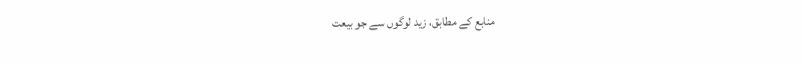منابع کے مطابق، زید لوگوں سے جو بیعت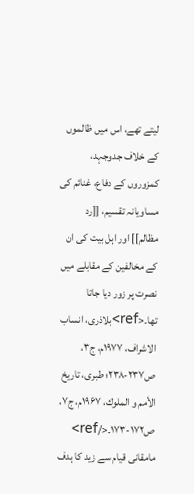لیتے تھے، اس میں ظالموں کے خلاف جدوجہد، کمزوروں کے دفاع، غنائم کی مساویانہ تقسیم، [[رد مظالم]] اور اہل بیت کی ان کے مخالفین کے مقابلے میں نصرت پر زور دیا جاتا تھا۔<ref>بلاذری، انساب الاشراف، ۱۹۷۷م، ج۳، ص۲۳۷-۲۳۸؛ طبری، تاريخ الأمم و الملوك، ۱۹۶۷م، ج۷، ص۱۷۲-۱۷۳۔</ref> مامقانی قیام سے زید کا ہدف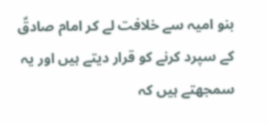بنو امیہ سے خلافت لے کر امام صادقؑ کے سپرد کرنے کو قرار دیتے ہیں اور یہ سمجھتے ہیں کہ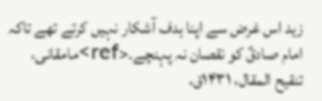زید اس غرض سے اپنا ہدف آشکار نہیں کرتے تھے تاکہ امام صادقؑ کو نقصان نہ پہنچے۔<ref>مامقانی، تنقیح المقال، ۱۴۳۱ق،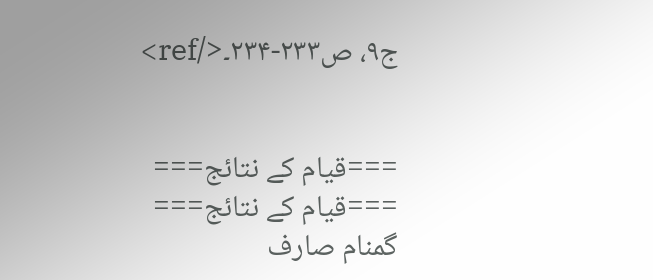ج۹، ص۲۳۳-۲۳۴۔</ref>


===قیام کے نتائج===
===قیام کے نتائج===
گمنام صارف